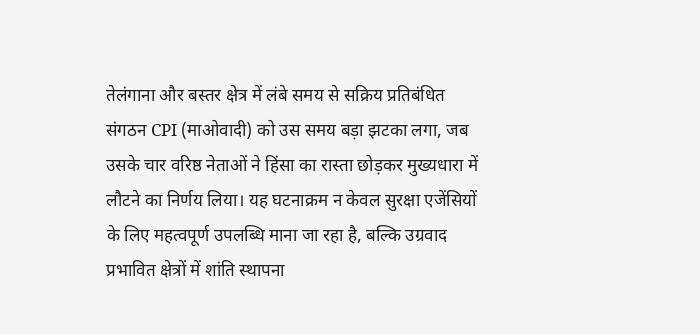तेलंगाना और बस्तर क्षेत्र में लंबे समय से सक्रिय प्रतिबंधित संगठन CPI (माओवादी) को उस समय बड़ा झटका लगा, जब उसके चार वरिष्ठ नेताओं ने हिंसा का रास्ता छोड़कर मुख्यधारा में लौटने का निर्णय लिया। यह घटनाक्रम न केवल सुरक्षा एजेंसियों के लिए महत्वपूर्ण उपलब्धि माना जा रहा है, बल्कि उग्रवाद प्रभावित क्षेत्रों में शांति स्थापना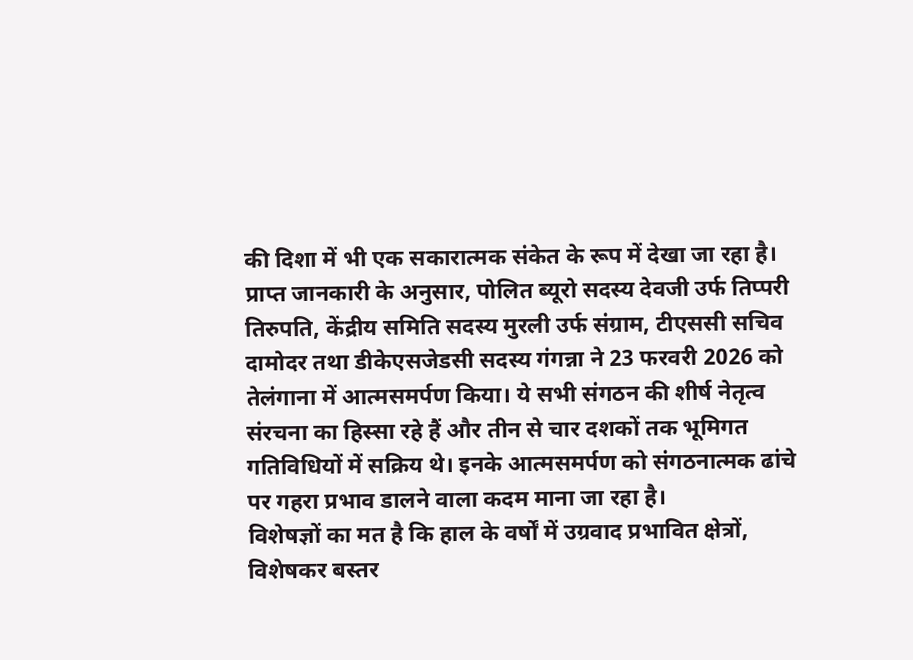की दिशा में भी एक सकारात्मक संकेत के रूप में देखा जा रहा है।
प्राप्त जानकारी के अनुसार, पोलित ब्यूरो सदस्य देवजी उर्फ तिप्परी तिरुपति, केंद्रीय समिति सदस्य मुरली उर्फ संग्राम, टीएससी सचिव दामोदर तथा डीकेएसजेडसी सदस्य गंगन्ना ने 23 फरवरी 2026 को तेलंगाना में आत्मसमर्पण किया। ये सभी संगठन की शीर्ष नेतृत्व संरचना का हिस्सा रहे हैं और तीन से चार दशकों तक भूमिगत गतिविधियों में सक्रिय थे। इनके आत्मसमर्पण को संगठनात्मक ढांचे पर गहरा प्रभाव डालने वाला कदम माना जा रहा है।
विशेषज्ञों का मत है कि हाल के वर्षों में उग्रवाद प्रभावित क्षेत्रों, विशेषकर बस्तर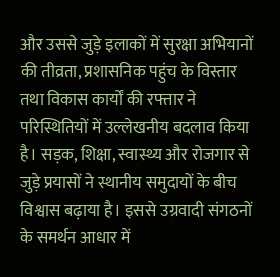और उससे जुड़े इलाकों में सुरक्षा अभियानों की तीव्रता, प्रशासनिक पहुंच के विस्तार तथा विकास कार्यों की रफ्तार ने परिस्थितियों में उल्लेखनीय बदलाव किया है। सड़क, शिक्षा, स्वास्थ्य और रोजगार से जुड़े प्रयासों ने स्थानीय समुदायों के बीच विश्वास बढ़ाया है। इससे उग्रवादी संगठनों के समर्थन आधार में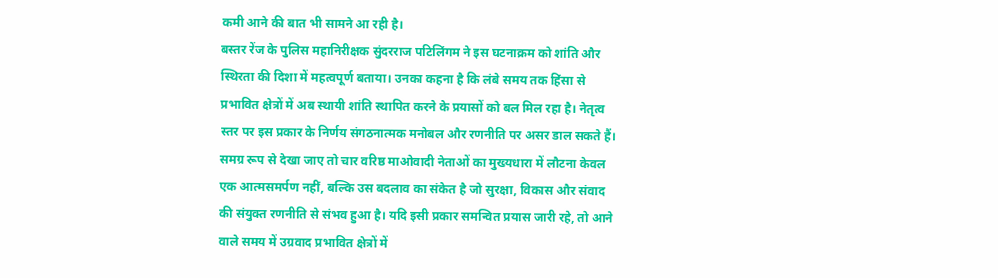कमी आने की बात भी सामने आ रही है।
बस्तर रेंज के पुलिस महानिरीक्षक सुंदरराज पटिलिंगम ने इस घटनाक्रम को शांति और स्थिरता की दिशा में महत्वपूर्ण बताया। उनका कहना है कि लंबे समय तक हिंसा से प्रभावित क्षेत्रों में अब स्थायी शांति स्थापित करने के प्रयासों को बल मिल रहा है। नेतृत्व स्तर पर इस प्रकार के निर्णय संगठनात्मक मनोबल और रणनीति पर असर डाल सकते हैं।
समग्र रूप से देखा जाए तो चार वरिष्ठ माओवादी नेताओं का मुख्यधारा में लौटना केवल एक आत्मसमर्पण नहीं, बल्कि उस बदलाव का संकेत है जो सुरक्षा, विकास और संवाद की संयुक्त रणनीति से संभव हुआ है। यदि इसी प्रकार समन्वित प्रयास जारी रहे, तो आने वाले समय में उग्रवाद प्रभावित क्षेत्रों में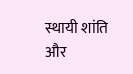स्थायी शांति और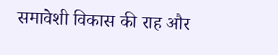समावेशी विकास की राह और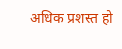अधिक प्रशस्त हो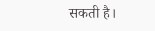सकती है।